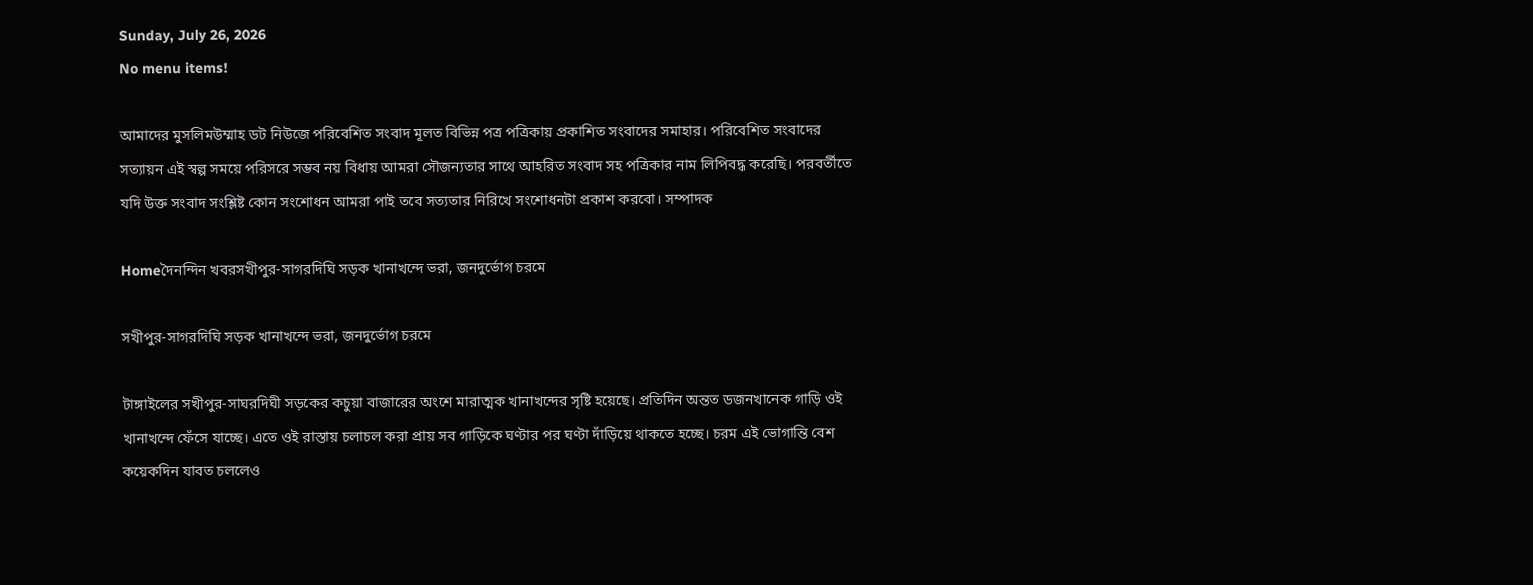Sunday, July 26, 2026
No menu items!

আমাদের মুসলিমউম্মাহ ডট নিউজে পরিবেশিত সংবাদ মূলত বিভিন্ন পত্র পত্রিকায় প্রকাশিত সংবাদের সমাহার। পরিবেশিত সংবাদের সত্যায়ন এই স্বল্প সময়ে পরিসরে সম্ভব নয় বিধায় আমরা সৌজন্যতার সাথে আহরিত সংবাদ সহ পত্রিকার নাম লিপিবদ্ধ করেছি। পরবর্তীতে যদি উক্ত সংবাদ সংশ্লিষ্ট কোন সংশোধন আমরা পাই তবে সত্যতার নিরিখে সংশোধনটা প্রকাশ করবো। সম্পাদক

Homeদৈনন্দিন খবরসখীপুর-সাগরদিঘি সড়ক খানাখন্দে ভরা, জনদুর্ভোগ চরমে

সখীপুর-সাগরদিঘি সড়ক খানাখন্দে ভরা, জনদুর্ভোগ চরমে

টাঙ্গাইলের সখীপুর-সাঘরদিঘী সড়কের কচুয়া বাজারের অংশে মারাত্মক খানাখন্দের সৃষ্টি হয়েছে। প্রতিদিন অন্তত ডজনখানেক গাড়ি ওই খানাখন্দে ফেঁসে যাচ্ছে। এতে ওই রাস্তায় চলাচল করা প্রায় সব গাড়িকে ঘণ্টার পর ঘণ্টা দাঁড়িয়ে থাকতে হচ্ছে। চরম এই ভোগান্তি বেশ কয়েকদিন যাবত চললেও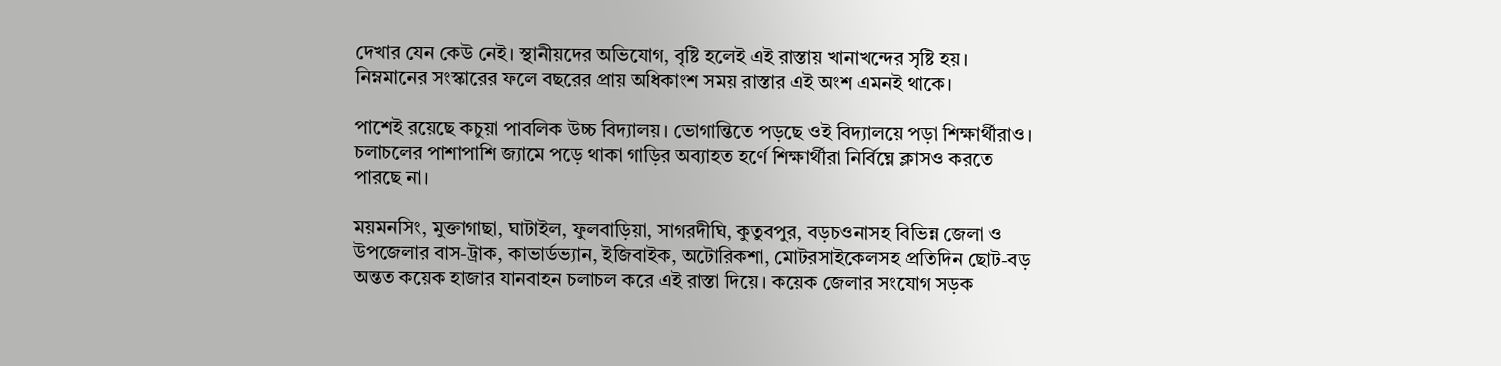দেখার যেন কেউ নেই। স্থানীয়দের অভিযোগ, বৃষ্টি হলেই এই রাস্তায় খানাখন্দের সৃষ্টি হয়। নিম্নমানের সংস্কারের ফলে বছরের প্রায় অধিকাংশ সময় রাস্তার এই অংশ এমনই থাকে।

পাশেই রয়েছে কচুয়া পাবলিক উচ্চ বিদ্যালয়। ভোগান্তিতে পড়ছে ওই বিদ্যালয়ে পড়া শিক্ষার্থীরাও। চলাচলের পাশাপাশি জ্যামে পড়ে থাকা গাড়ির অব্যাহত হর্ণে শিক্ষার্থীরা নির্বিঘ্নে ক্লাসও করতে পারছে না।

ময়মনসিং, মুক্তাগাছা, ঘাটাইল, ফুলবাড়িয়া, সাগরদীঘি, কুতুবপুর, বড়চওনাসহ বিভিন্ন জেলা ও উপজেলার বাস-ট্রাক, কাভার্ডভ্যান, ইজিবাইক, অটোরিকশা, মোটরসাইকেলসহ প্রতিদিন ছোট-বড় অন্তত কয়েক হাজার যানবাহন চলাচল করে এই রাস্তা দিয়ে। কয়েক জেলার সংযোগ সড়ক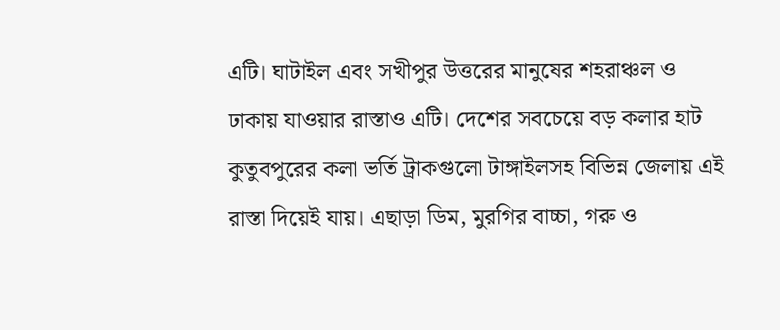এটি। ঘাটাইল এবং সখীপুর উত্তরের মানুষের শহরাঞ্চল ও ঢাকায় যাওয়ার রাস্তাও এটি। দেশের সবচেয়ে বড় কলার হাট কুতুবপুরের কলা ভর্তি ট্রাকগুলো টাঙ্গাইলসহ বিভিন্ন জেলায় এই রাস্তা দিয়েই যায়। এছাড়া ডিম, মুরগির বাচ্চা, গরু ও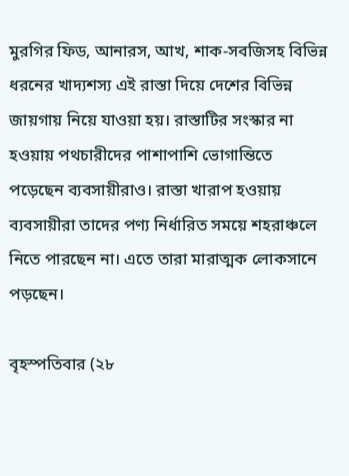মুরগির ফিড, আনারস, আখ, শাক-সবজিসহ বিভিন্ন ধরনের খাদ্যশস্য এই রাস্তা দিয়ে দেশের বিভিন্ন জায়গায় নিয়ে যাওয়া হয়। রাস্তাটির সংস্কার না হওয়ায় পথচারীদের পাশাপাশি ভোগান্তিতে পড়েছেন ব্যবসায়ীরাও। রাস্তা খারাপ হওয়ায় ব্যবসায়ীরা তাদের পণ্য নির্ধারিত সময়ে শহরাঞ্চলে নিতে পারছেন না। এতে তারা মারাত্মক লোকসানে পড়ছেন।

বৃহস্পতিবার (২৮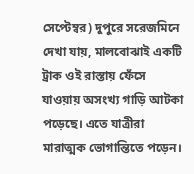সেপ্টেম্বর) দুপুরে সরেজমিনে দেখা যায়, মালবোঝাই একটি ট্রাক ওই রাস্তায় ফেঁসে যাওয়ায় অসংখ্য গাড়ি আটকা পড়েছে। এতে যাত্রীরা মারাত্মক ভোগান্তিতে পড়েন।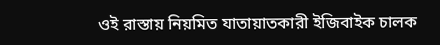ওই রাস্তায় নিয়মিত যাতায়াতকারী ইজিবাইক চালক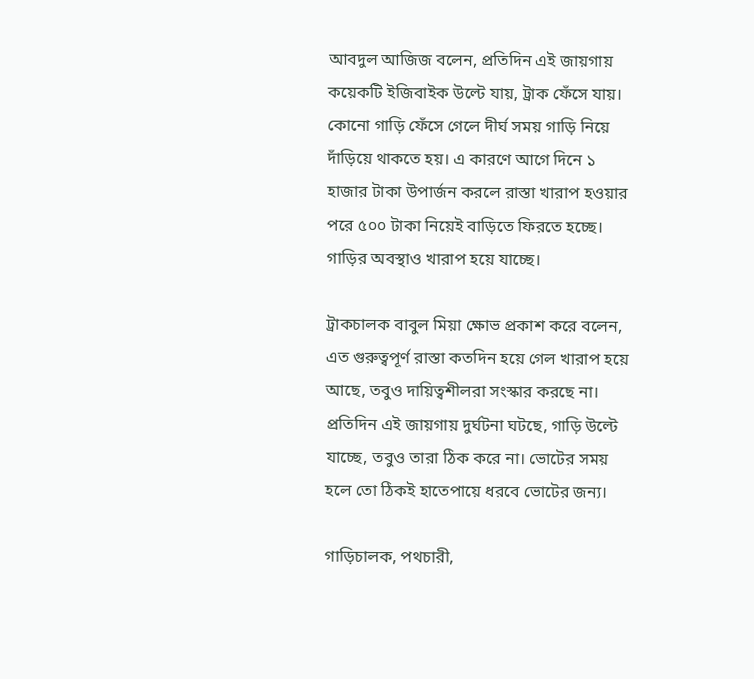আবদুল আজিজ বলেন, প্রতিদিন এই জায়গায় কয়েকটি ইজিবাইক উল্টে যায়, ট্রাক ফেঁসে যায়। কোনো গাড়ি ফেঁসে গেলে দীর্ঘ সময় গাড়ি নিয়ে দাঁড়িয়ে থাকতে হয়। এ কারণে আগে দিনে ১ হাজার টাকা উপার্জন করলে রাস্তা খারাপ হওয়ার পরে ৫০০ টাকা নিয়েই বাড়িতে ফিরতে হচ্ছে। গাড়ির অবস্থাও খারাপ হয়ে যাচ্ছে।

ট্রাকচালক বাবুল মিয়া ক্ষোভ প্রকাশ করে বলেন, এত গুরুত্বপূর্ণ রাস্তা কতদিন হয়ে গেল খারাপ হয়ে আছে, তবুও দায়িত্বশীলরা সংস্কার করছে না। প্রতিদিন এই জায়গায় দুর্ঘটনা ঘটছে, গাড়ি উল্টে যাচ্ছে, তবুও তারা ঠিক করে না। ভোটের সময় হলে তো ঠিকই হাতেপায়ে ধরবে ভোটের জন্য।

গাড়িচালক, পথচারী,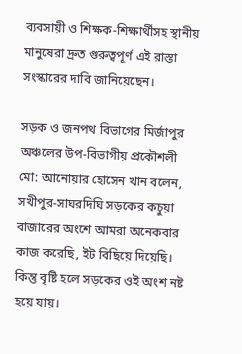ব্যবসায়ী ও শিক্ষক-শিক্ষার্থীসহ স্থানীয় মানুষেরা দ্রুত গুরুত্বপূর্ণ এই রাস্তা সংস্কারের দাবি জানিয়েছেন।

সড়ক ও জনপথ বিভাগের মির্জাপুর অঞ্চলের উপ-বিভাগীয় প্রকৌশলী মো: আনোয়ার হোসেন খান বলেন, সখীপুর-সাঘরদিঘি সড়কের কচুয়া বাজারের অংশে আমরা অনেকবার কাজ করেছি, ইট বিছিয়ে দিয়েছি। কিন্তু বৃষ্টি হলে সড়কের ওই অংশ নষ্ট হয়ে যায়।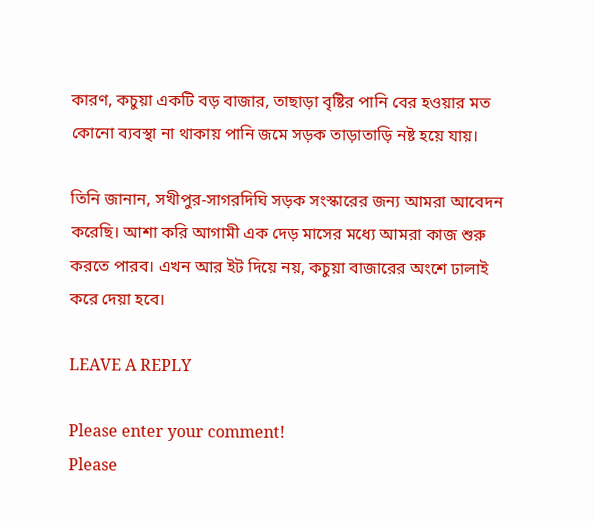কারণ, কচুয়া একটি বড় বাজার, তাছাড়া বৃষ্টির পানি বের হওয়ার মত কোনো ব্যবস্থা না থাকায় পানি জমে সড়ক তাড়াতাড়ি নষ্ট হয়ে যায়।

তিনি জানান, সখীপুর-সাগরদিঘি সড়ক সংস্কারের জন্য আমরা আবেদন করেছি। আশা করি আগামী এক দেড় মাসের মধ্যে আমরা কাজ শুরু করতে পারব। এখন আর ইট দিয়ে নয়, কচুয়া বাজারের অংশে ঢালাই করে দেয়া হবে।

LEAVE A REPLY

Please enter your comment!
Please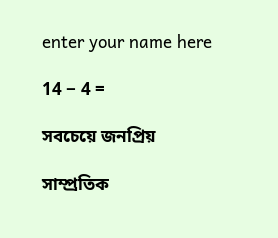enter your name here

14 − 4 =

সবচেয়ে জনপ্রিয়

সাম্প্রতিক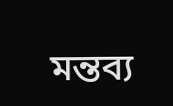মন্তব্য